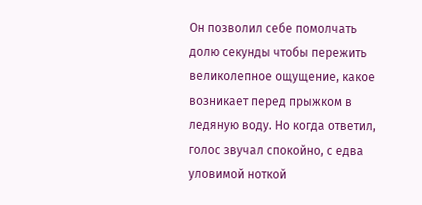Он позволил себе помолчать долю секунды чтобы пережить великолепное ощущение, какое возникает перед прыжком в ледяную воду. Но когда ответил, голос звучал спокойно, с едва уловимой ноткой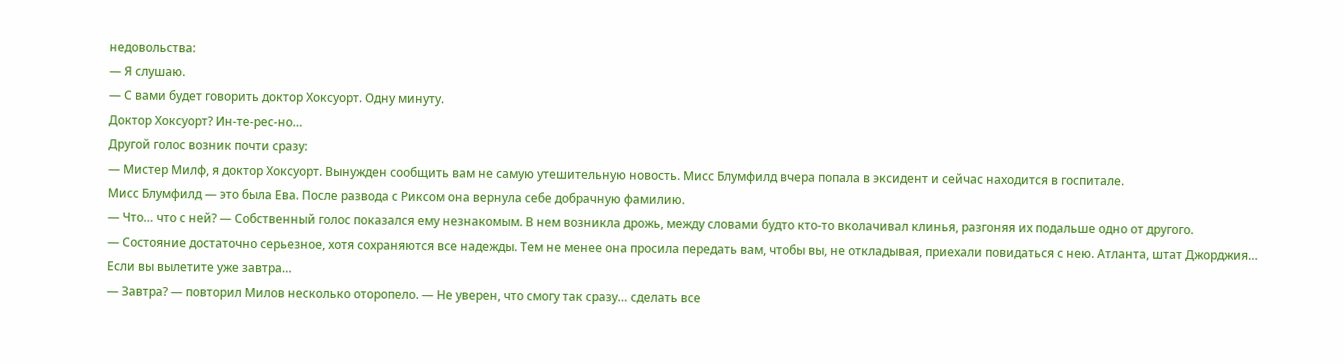недовольства:
— Я слушаю.
— С вами будет говорить доктор Хоксуорт. Одну минуту.
Доктор Хоксуорт? Ин-те-рес-но…
Другой голос возник почти сразу:
— Мистер Милф, я доктор Хоксуорт. Вынужден сообщить вам не самую утешительную новость. Мисс Блумфилд вчера попала в эксидент и сейчас находится в госпитале.
Мисс Блумфилд — это была Ева. После развода с Риксом она вернула себе добрачную фамилию.
— Что… что с ней? — Собственный голос показался ему незнакомым. В нем возникла дрожь, между словами будто кто-то вколачивал клинья, разгоняя их подальше одно от другого.
— Состояние достаточно серьезное, хотя сохраняются все надежды. Тем не менее она просила передать вам, чтобы вы, не откладывая, приехали повидаться с нею. Атланта, штат Джорджия… Если вы вылетите уже завтра…
— Завтра? — повторил Милов несколько оторопело. — Не уверен, что смогу так сразу… сделать все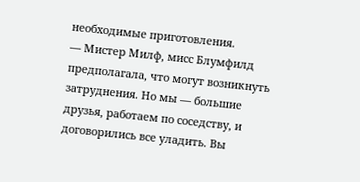необходимые приготовления.
— Мистер Милф, мисс Блумфилд предполагала, что могут возникнуть затруднения. Но мы — большие друзья, работаем по соседству, и договорились все уладить. Вы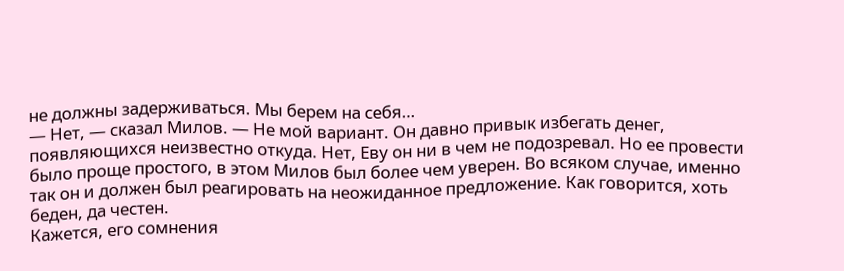не должны задерживаться. Мы берем на себя…
— Нет, — сказал Милов. — Не мой вариант. Он давно привык избегать денег, появляющихся неизвестно откуда. Нет, Еву он ни в чем не подозревал. Но ее провести было проще простого, в этом Милов был более чем уверен. Во всяком случае, именно так он и должен был реагировать на неожиданное предложение. Как говорится, хоть беден, да честен.
Кажется, его сомнения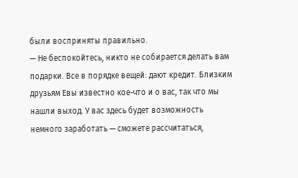были восприняты правильно.
— Не беспокойтесь, никто не собирается делать вам подарки. Все в порядке вещей: дают кредит. Близким друзьям Евы известно кое-что и о вас, так что мы нашли выход. У вас здесь будет возможность немного заработать — сможете рассчитаться,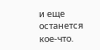и еще останется кое-что.